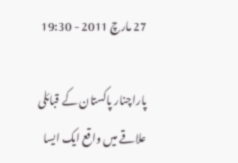27 مارچ 2011 - 19:30

پاراچنار پاکستان کے قبائلی علاقے میں واقع ایک ایسا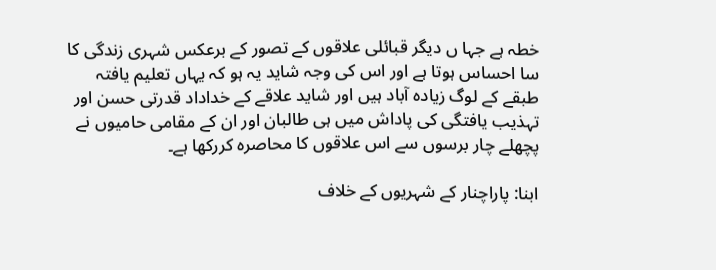خطہ ہے جہا ں دیگر قبائلی علاقوں کے تصور کے برعکس شہری زندگی کا سا احساس ہوتا ہے اور اس کی وجہ شاید یہ ہو کہ یہاں تعلیم یافتہ طبقے کے لوگ زیادہ آباد ہیں اور شاید علاقے کے خداداد قدرتی حسن اور تہذیب یافتگی کی پاداش میں ہی طالبان اور ان کے مقامی حامیوں نے پچھلے چار برسوں سے اس علاقوں کا محاصرہ کررکھا ہے۔

ابنا: پاراچنار کے شہریوں کے خلاف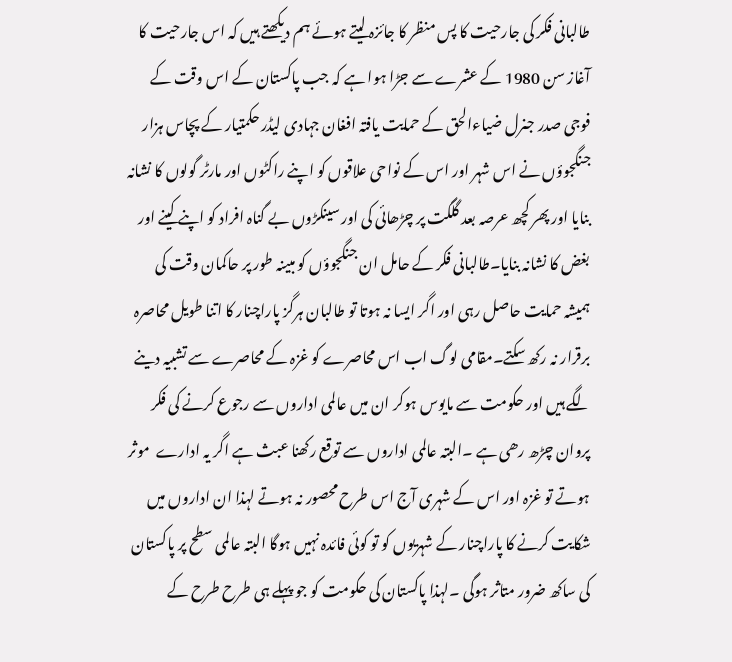طالبانی فکر کی جارحیت کا پس منظر کا جائزہ لیتے ہوئے ہم دیکھتے ہیں کہ اس جارحیت کا آغاز سن 1980 کے عشرے سے جڑا ہوا ہے کہ جب پاکستان کے اس وقت کے فوجی صدر جنرل ضیاءالحق کے حمایت یافتہ افغان جہادی لیڈر حکمتیار کے پچاس ہزار جنگجوؤں نے اس شہر اور اس کے نواحی علاقوں کو اپنے راکٹوں اور مارٹر گولوں کا نشانہ بنایا اور پھر کچھ عرصہ بعد گلگت پر چڑھائی کی اور سینکڑوں بے گناہ افراد کو اپنے کینے اور بغض کا نشانہ بنایا۔طالبانی فکر کے حامل ان جنگجوؤں کو مبینہ طور پر حاکمان وقت کی ہمیشہ حمایت حاصل رہی اور اگر ایسا نہ ہوتا تو طالبان ہرگز پاراچنار کا اتنا طویل محاصرہ برقرار نہ رکھ سکتے۔مقامی لوگ اب اس محاصرے کو غزہ کے محاصرے سے تشبیہ دینے لگے ہیں اور حکومت سے مایوس ہوکر ان میں عالمی اداروں سے رجوع کرنے کی فکر پروان چڑھ رھی ہے ۔البتہ عالمی اداروں سے توقع رکھنا عبث ہے اگر یہ ادارے  موثر ہوتے تو غزہ اور اس کے شہری آج اس طرح محصور نہ ہوتے لہذا ان اداروں میں شکایت کرنے کا پاراچنار کے شہریوں کو تو کوئی فائدہ نہیں ہوگا البتہ عالمی سطح پر پاکستان کی ساکھ ضرور متاثر ہوگی ۔لہذا پاکستان کی حکومت کو جو پہلے ہی طرح طرح کے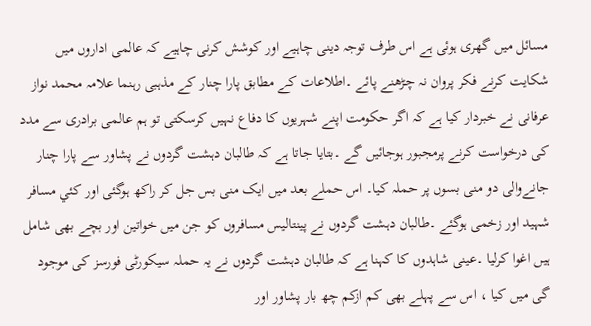مسائل میں گھری ہوئی ہے اس طرف توجہ دینی چاہیے اور کوشش کرنی چاہیے کہ عالمی اداروں میں شکایت کرنے فکر پروان نہ چڑھنے پائے ۔اطلاعات کے مطابق پارا چنار کے مذہبی رہنما علامہ محمد نواز عرفانی نے خبردار کیا ہے کہ اگر حکومت اپنے شہریوں کا دفاع نہيں کرسکتی تو ہم عالمی برادری سے مدد کی درخواست کرنے پرمجبور ہوجائيں گے ۔بتایا جاتا ہے کہ طالبان دہشت گردوں نے پشاور سے پارا چنار جانےوالی دو منی بسوں پر حملہ کیا۔ اس حملے بعد میں ایک منی بس جل کر راکھ ہوگئی اور کئي مسافر شہید اور زخمی ہوگئے ۔طالبان دہشت گردوں نے پینتالیس مسافروں کو جن میں خواتین اور بچے بھی شامل ہیں اغوا کرلیا ۔عینی شاہدوں کا کہنا ہے کہ طالبان دہشت گردوں نے یہ حملہ سیکورٹی فورسز کی موجود گی میں کیا ، اس سے پہلے بھی کم ازکم چھ بار پشاور اور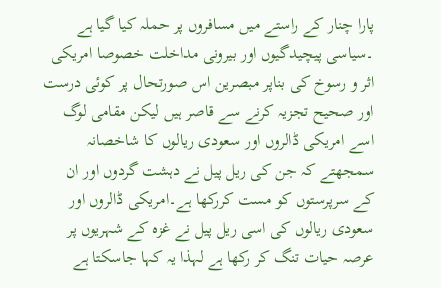پارا چنار کے راستے میں مسافروں پر حملہ کیا گیا ہے ۔سیاسی پیچیدگیوں اور بیرونی مداخلت خصوصا امریکی اثر و رسوخ کی بناپر مبصرین اس صورتحال پر کوئی درست اور صحیح تجزیہ کرنے سے قاصر ہیں لیکن مقامی لوگ اسے امریکی ڈالروں اور سعودی ریالوں کا شاخصانہ سمجھتے کہ جن کی ریل پیل نے دہشت گردوں اور ان کے سرپرستوں کو مست کررکھا ہے۔امریکی ڈالروں اور سعودی ریالوں کی اسی ریل پیل نے غزہ کے شہریوں پر عرصہ حیات تنگ کر رکھا ہے لہذا یہ کہا جاسکتا ہے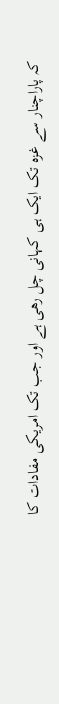کہ پاراچنار سے غزہ تک ایک ہی کہانی چل رھی ہے اور جب تک امریکی مفادات کا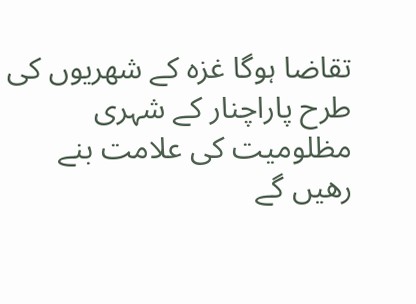تقاضا ہوگا غزہ کے شھریوں کی طرح پاراچنار کے شہری مظلومیت کی علامت بنے رھیں گے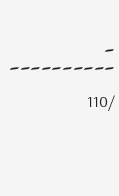۔  ۔۔۔۔۔۔۔۔۔۔

/110